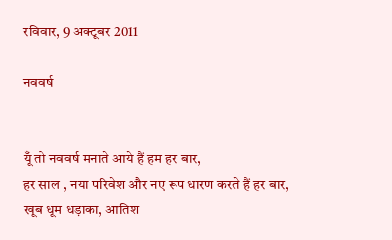रविवार, 9 अक्टूबर 2011

नववर्ष


यूँ तो नववर्ष मनाते आये हैं हम हर बार,
हर साल , नया परिवेश और नए रूप धारण करते हैं हर बार,
खूब धूम धड़ाका, आतिश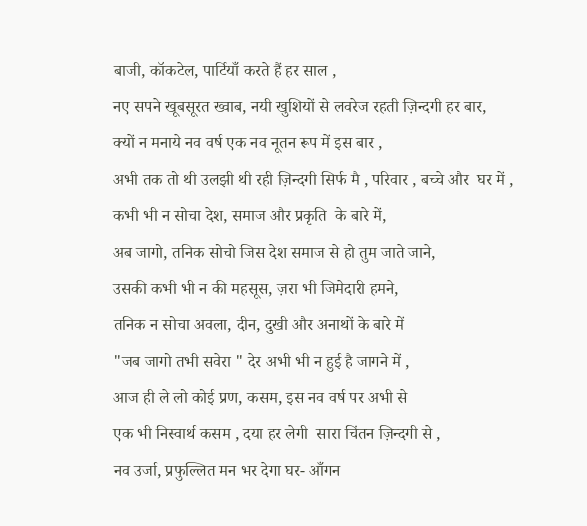बाजी, कॉकटेल, पार्टियाँ करते हैं हर साल ,
नए सपने खूबसूरत ख्वाब, नयी खुशियों से लवरेज रहती ज़िन्दगी हर बार,
क्यों न मनाये नव वर्ष एक नव नूतन रूप में इस बार ,
अभी तक तो थी उलझी थी रही ज़िन्दगी सिर्फ मै , परिवार , बच्चे और  घर में ,
कभी भी न सोचा देश, समाज और प्रकृति  के बारे में,
अब जागो, तनिक सोचो जिस देश समाज से हो तुम जाते जाने,
उसकी कभी भी न की महसूस, ज़रा भी जिमेदारी हमने,
तनिक न सोचा अवला, दीन, दुखी और अनाथों के बारे में
"जब जागो तभी सवेरा " देर अभी भी न हुई है जागने में ,
आज ही ले लो कोई प्रण, कसम, इस नव वर्ष पर अभी से
एक भी निस्वार्थ कसम , दया हर लेगी  सारा चिंतन ज़िन्दगी से ,
नव उर्जा, प्रफुल्लित मन भर देगा घर- आँगन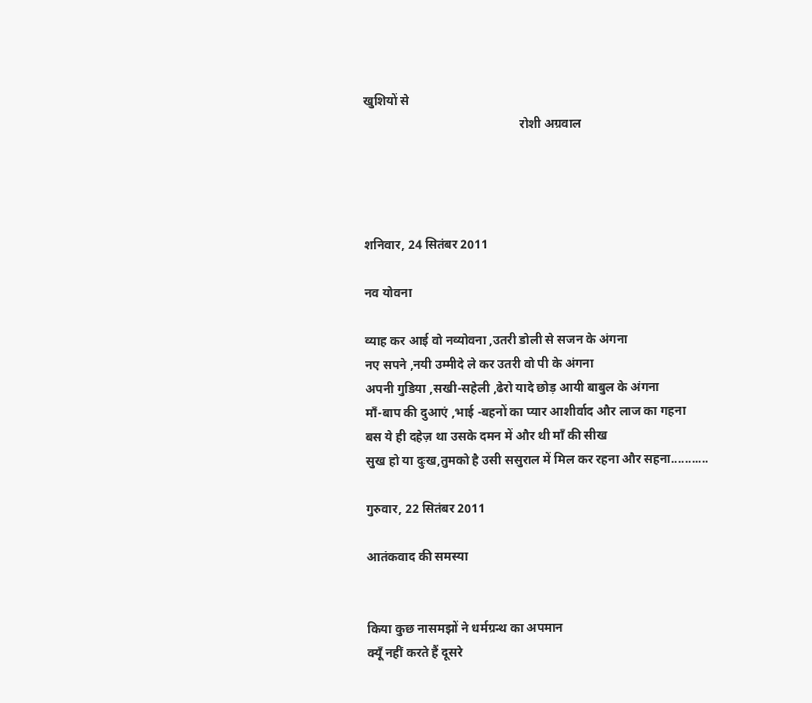खुशियों से
                                                  रोशी अग्रवाल




शनिवार, 24 सितंबर 2011

नव योवना

व्याह कर आई वो नव्योवना ,उतरी डोली से सजन के अंगना
नए सपने ,नयी उम्मीदे ले कर उतरी वो पी के अंगना
अपनी गुडिया ,सखी-सहेली ,ढेरो यादे छोड़ आयी बाबुल के अंगना
माँ-बाप की दुआएं ,भाई -बहनों का प्यार आशीर्वाद और लाज का गहना
बस ये ही दहेज़ था उसके दमन में और थी माँ की सीख
सुख हो या दुःख,तुमको है उसी ससुराल में मिल कर रहना और सहना...........

गुरुवार, 22 सितंबर 2011

आतंकवाद की समस्या


किया कुछ नासमझों ने धर्मग्रन्थ का अपमान
क्यूँ नहीं करते हैं दूसरे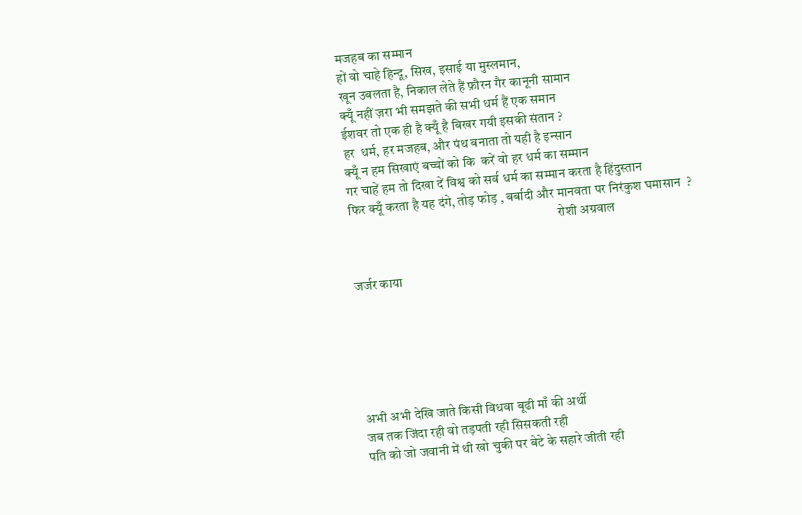मजहब का सम्मान
हों वो चाहे हिन्दू, सिख, इसाई या मुस्लमान,
खून उबलता है, निकाल लेते हैं फ़ौरन गैर कानूनी सामान
क्यूँ नहीं ज़रा भी समझते की सभी धर्म हैं एक समान
ईशवर तो एक ही है क्यूँ है बिखर गयी इसकी संतान ?
हर  धर्म, हर मजहब, और पंथ बनाता तो यही है इन्सान
क्यूँ न हम सिखाएं बच्चों को कि  करें वो हर धर्म का सम्मान
गर चाहें हम तो दिखा दें विश्व को सर्व धर्म का सम्मान करता है हिंदुस्तान
फिर क्यूँ करता है यह दंगे, तोड़ फोड़ , बर्बादी और मानवता पर निरंकुश घमासान  ?
                                                                               रोशी अग्रवाल


जर्जर काया






अभी अभी देखि जाते किसी विधवा बूढी माँ की अर्थी
जब तक जिंदा रही वो तड़पती रही सिसकती रही
पति को जो जवानी में थी खो चुकी पर बेटे के सहारे जीती रही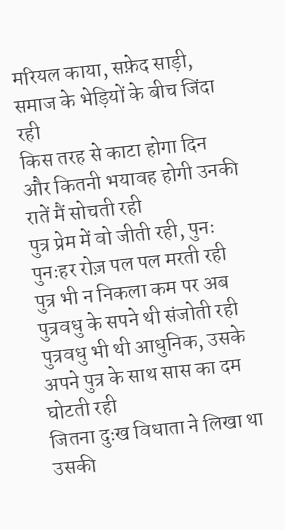मरियल काया, सफ़ेद साड़ी, समाज के भेड़ियों के बीच जिंदा रही
किस तरह से काटा होगा दिन और कितनी भयावह होगी उनकी रातें मैं सोचती रही
पुत्र प्रेम में वो जीती रही, पुनः पुनःहर रोज़ पल पल मरती रही
पुत्र भी न निकला कम पर अब पुत्रवधु के सपने थी संजोती रही
पुत्रवधु भी थी आधुनिक, उसके अपने पुत्र के साथ सास का दम घोटती रही
जितना दुःख विधाता ने लिखा था उसकी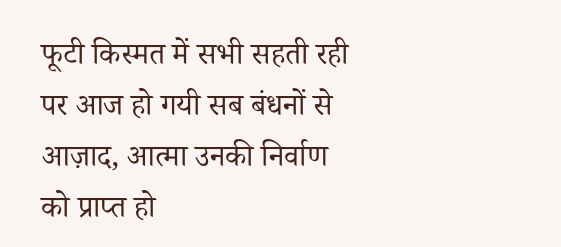फूटी किस्मत में सभी सहती रही
पर आज हो गयी सब बंधनों से आज़ाद, आत्मा उनकी निर्वाण को प्राप्त हो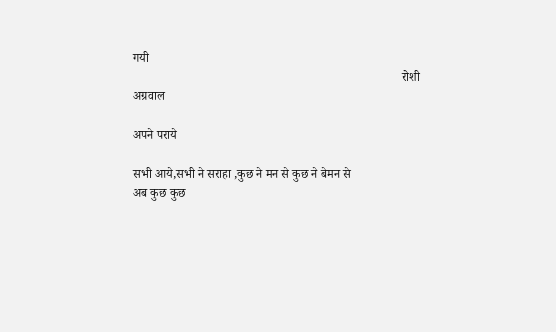गयी
                                                                                      रोशी अग्रवाल

अपने पराये

सभी आये,सभी ने सराहा ,कुछ ने मन से कुछ ने बेमन से
अब कुछ कुछ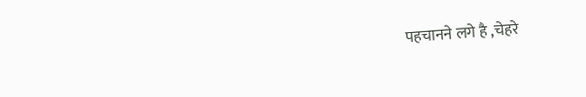पहचानने लगे है ,चेहरे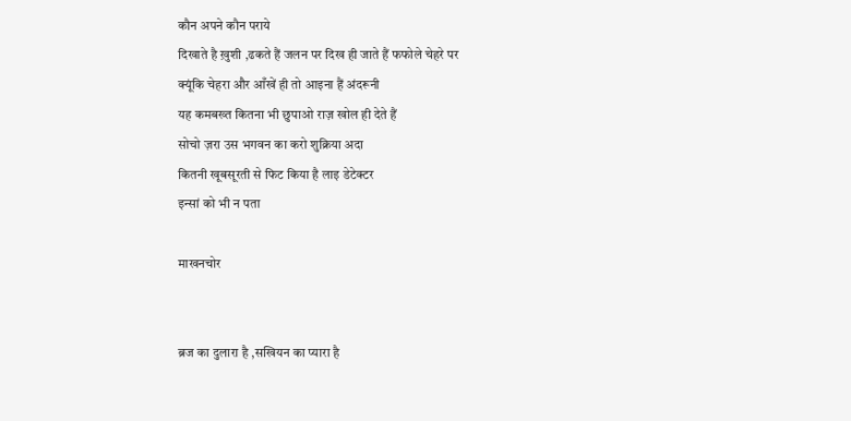कौन अपने कौन पराये
दिखाते है ख़ुशी ,ढकते हैं जलन पर दिख ही जाते हैं फफोले चेहरे पर
क्यूंकि चेहरा और आँखें ही तो आइना हैं अंदरूनी
यह कमबख्त कितना भी छुपाओ राज़ खोल ही देते हैं
सोचो ज़रा उस भगवन का करो शुक्रिया अदा
कितनी खूबसूरती से फिट किया है लाइ डेटेक्टर
इन्सां को भी न पता

माखनचोर


ब्रज का दुलारा है ,सखियन का प्यारा है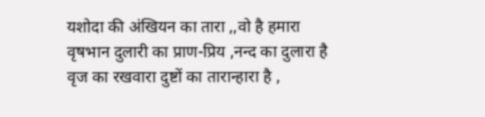यशोदा की अंखियन का तारा ,,वो है हमारा
वृषभान दुलारी का प्राण-प्रिय ,नन्द का दुलारा है
वृज का रखवारा दुष्टों का तारान्हारा है ,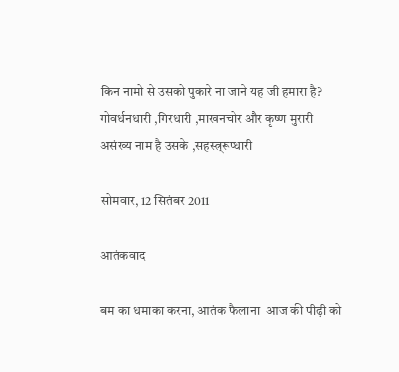किन नामो से उसको पुकारे ना जाने यह जी हमारा है?
गोवर्धनधारी ,गिरधारी ,माखनचोर और कृष्ण मुरारी
असंख्य नाम है उसके ,सहस्त्र्रूप्धारी

सोमवार, 12 सितंबर 2011

आतंकवाद

बम का धमाका करना, आतंक फैलाना  आज की पीढ़ी को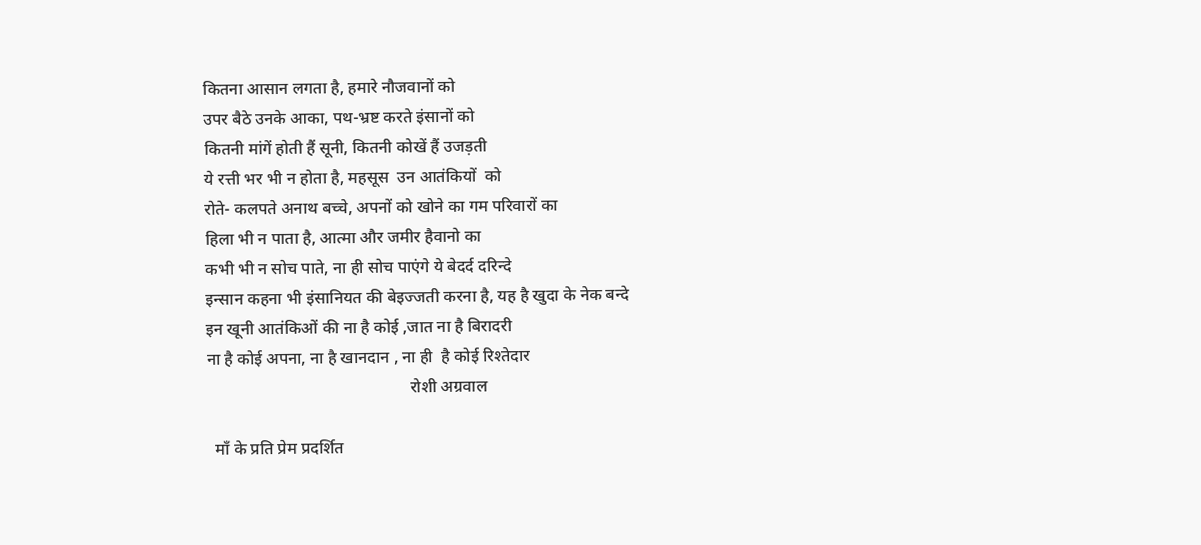कितना आसान लगता है, हमारे नौजवानों को
उपर बैठे उनके आका, पथ-भ्रष्ट करते इंसानों को
कितनी मांगें होती हैं सूनी, कितनी कोखें हैं उजड़ती
ये रत्ती भर भी न होता है, महसूस  उन आतंकियों  को
रोते- कलपते अनाथ बच्चे, अपनों को खोने का गम परिवारों का
हिला भी न पाता है, आत्मा और जमीर हैवानो का
कभी भी न सोच पाते, ना ही सोच पाएंगे ये बेदर्द दरिन्दे
इन्सान कहना भी इंसानियत की बेइज्जती करना है, यह है खुदा के नेक बन्दे
इन खूनी आतंकिओं की ना है कोई ,जात ना है बिरादरी
ना है कोई अपना, ना है खानदान , ना ही  है कोई रिश्तेदार
                                                 रोशी अग्रवाल

  माँ के प्रति प्रेम प्रदर्शित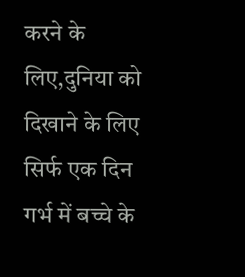करने के लिए,दुनिया को दिखाने के लिए सिर्फ एक दिन गर्भ में बच्चे के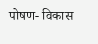पोषण- विकास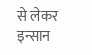से लेकर इन्सान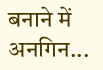बनाने में अनगिन...